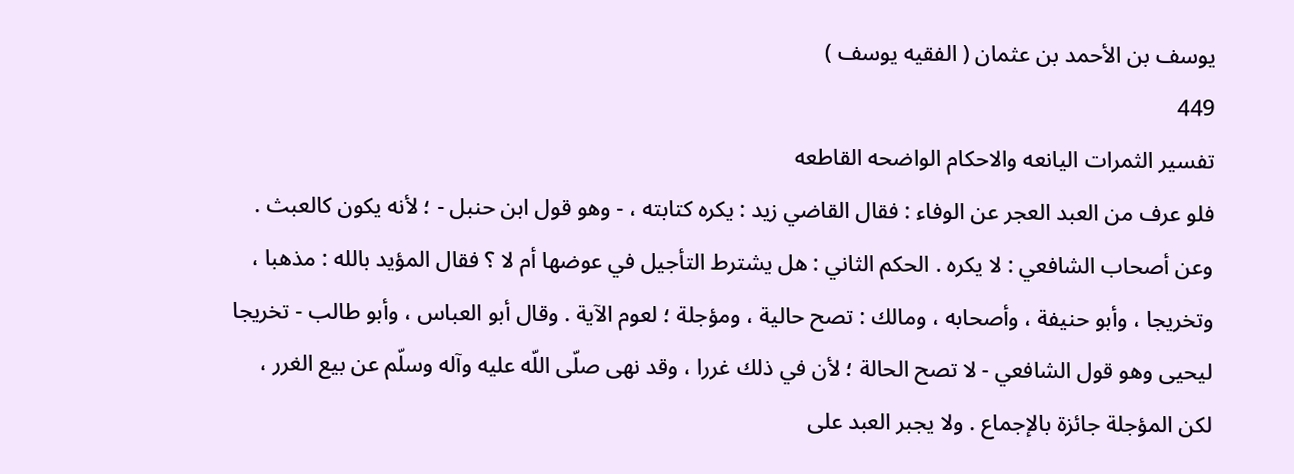يوسف بن الأحمد بن عثمان ( الفقيه يوسف )
449
تفسير الثمرات اليانعه والاحكام الواضحه القاطعه
فلو عرف من العبد العجر عن الوفاء : فقال القاضي زيد : يكره كتابته ، - وهو قول ابن حنبل - ؛ لأنه يكون كالعبث . وعن أصحاب الشافعي : لا يكره . الحكم الثاني : هل يشترط التأجيل في عوضها أم لا ؟ فقال المؤيد بالله : مذهبا ، وتخريجا ، وأبو حنيفة ، وأصحابه ، ومالك : تصح حالية ، ومؤجلة ؛ لعوم الآية . وقال أبو العباس ، وأبو طالب - تخريجا ليحيى وهو قول الشافعي - لا تصح الحالة ؛ لأن في ذلك غررا ، وقد نهى صلّى اللّه عليه وآله وسلّم عن بيع الغرر ، لكن المؤجلة جائزة بالإجماع . ولا يجبر العبد على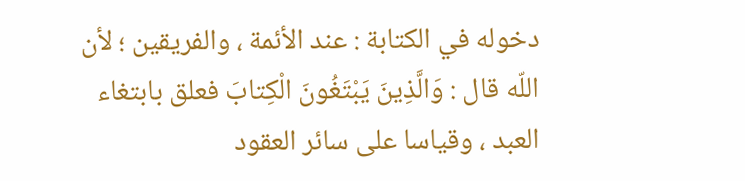دخوله في الكتابة : عند الأئمة ، والفريقين ؛ لأن اللّه قال : وَالَّذِينَ يَبْتَغُونَ الْكِتابَ فعلق بابتغاء العبد ، وقياسا على سائر العقود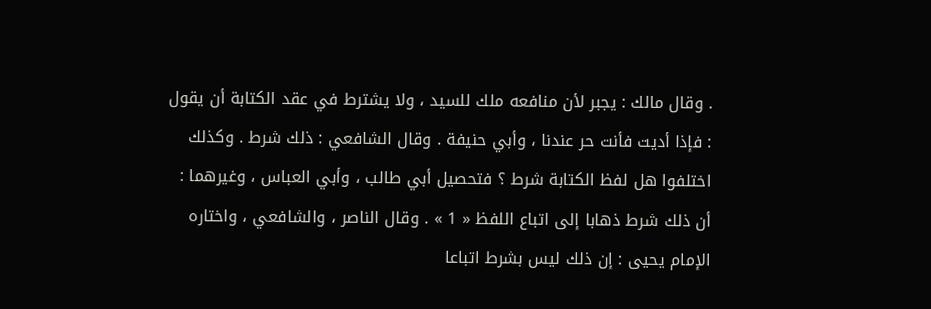. وقال مالك : يجبر لأن منافعه ملك للسيد ، ولا يشترط في عقد الكتابة أن يقول : فإذا أديت فأنت حر عندنا ، وأبي حنيفة . وقال الشافعي : ذلك شرط . وكذلك اختلفوا هل لفظ الكتابة شرط ؟ فتحصيل أبي طالب ، وأبي العباس ، وغيرهما : أن ذلك شرط ذهابا إلى اتباع اللفظ « 1 » . وقال الناصر ، والشافعي ، واختاره الإمام يحيى : إن ذلك ليس بشرط اتباعا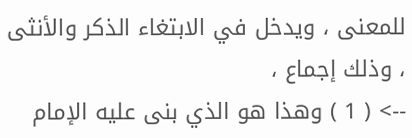للمعنى ، ويدخل في الابتغاء الذكر والأنثى ، وذلك إجماع ،
--> ( 1 ) وهذا هو الذي بنى عليه الإمام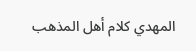المهدي كلام أهل المذهب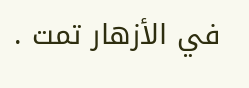في الأزهار تمت .